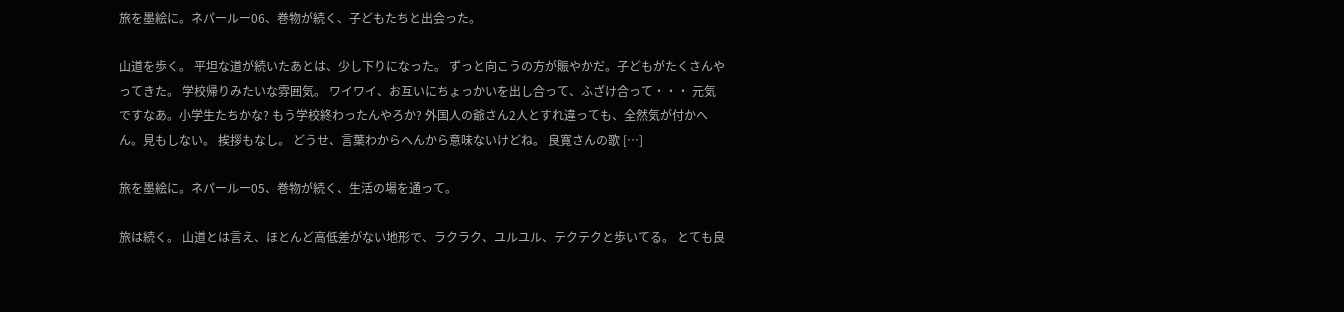旅を墨絵に。ネパールー06、巻物が続く、子どもたちと出会った。

山道を歩く。 平坦な道が続いたあとは、少し下りになった。 ずっと向こうの方が賑やかだ。子どもがたくさんやってきた。 学校帰りみたいな雰囲気。 ワイワイ、お互いにちょっかいを出し合って、ふざけ合って・・・ 元気ですなあ。小学生たちかな? もう学校終わったんやろか? 外国人の爺さん2人とすれ違っても、全然気が付かへん。見もしない。 挨拶もなし。 どうせ、言葉わからへんから意味ないけどね。 良寛さんの歌 […]

旅を墨絵に。ネパールー05、巻物が続く、生活の場を通って。

旅は続く。 山道とは言え、ほとんど高低差がない地形で、ラクラク、ユルユル、テクテクと歩いてる。 とても良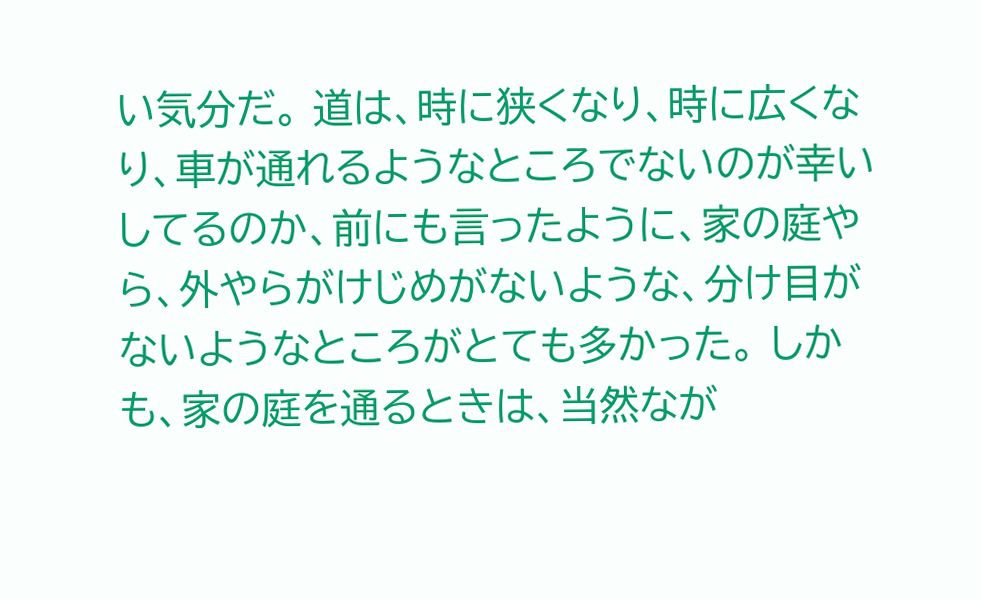い気分だ。 道は、時に狭くなり、時に広くなり、車が通れるようなところでないのが幸いしてるのか、前にも言ったように、家の庭やら、外やらがけじめがないような、分け目がないようなところがとても多かった。 しかも、家の庭を通るときは、当然なが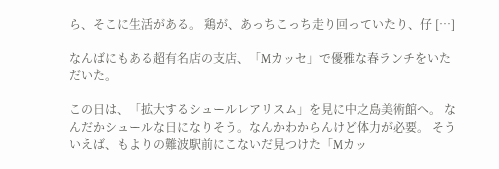ら、そこに生活がある。 鶏が、あっちこっち走り回っていたり、仔 […]

なんばにもある超有名店の支店、「Mカッセ」で優雅な春ランチをいただいた。

この日は、「拡大するシュールレアリスム」を見に中之島美術館へ。 なんだかシュールな日になりそう。なんかわからんけど体力が必要。 そういえば、もよりの難波駅前にこないだ見つけた「Mカッ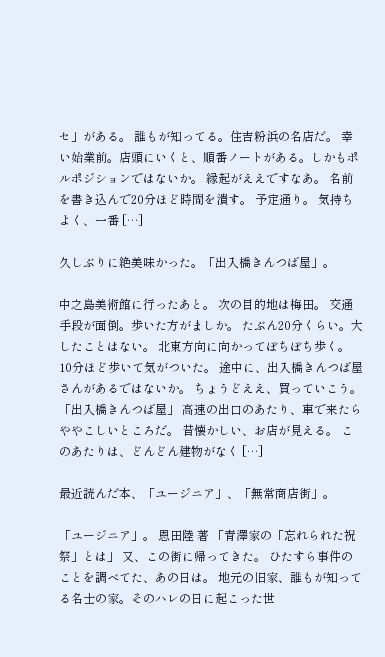セ」がある。 誰もが知ってる。住吉粉浜の名店だ。 幸い始業前。店頭にいくと、順番ノートがある。しかもポルポジションではないか。 縁起がええですなあ。 名前を書き込んで20分ほど時間を潰す。 予定通り。 気持ちよく、一番 […]

久しぶりに絶美味かった。「出入橋きんつば屋」。

中之島美術館に行ったあと。 次の目的地は梅田。 交通手段が面倒。歩いた方がましか。 たぶん20分くらい。大したことはない。 北東方向に向かってぼちぼち歩く。 10分ほど歩いて気がついた。 途中に、出入橋きんつば屋さんがあるではないか。 ちょうどええ、買っていこう。 「出入橋きんつば屋」 高速の出口のあたり、車で来たらややこしいところだ。 昔懐かしい、お店が見える。 このあたりは、どんどん建物がなく […]

最近読んだ本、「ユージニア」、「無常商店街」。

「ユージニア」。 恩田陸 著 「青澤家の「忘れられた祝祭」とは」 又、この街に帰ってきた。 ひたすら事件のことを調べてた、あの日は。 地元の旧家、誰もが知ってる名士の家。そのハレの日に起こった世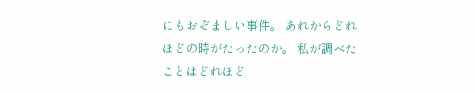にもおぞましい事件。 あれからどれほどの時がたったのか。 私が調べたことはどれほど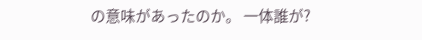の意味があったのか。 一体誰が?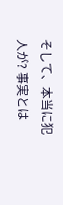そして、本当に犯人が? 事実とは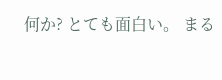何か? とても面白い。 まる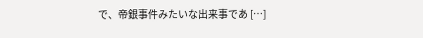で、帝銀事件みたいな出来事であ […]